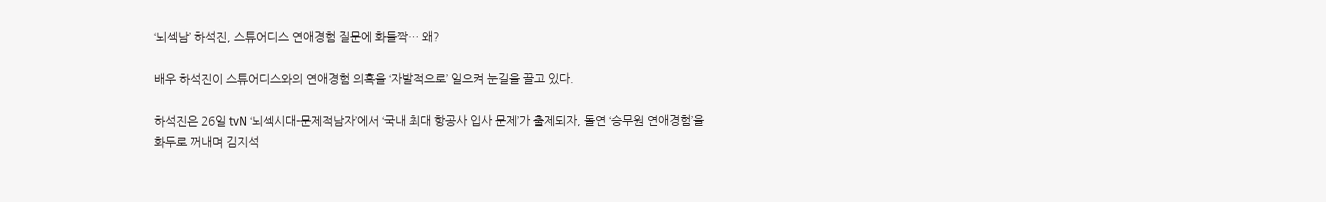‘뇌섹남’ 하석진, 스튜어디스 연애경험 질문에 화들짝… 왜?

배우 하석진이 스튜어디스와의 연애경험 의혹을 ‘자발적으로’ 일으켜 눈길을 끌고 있다.

하석진은 26일 tvN ‘뇌섹시대-문제적남자’에서 ‘국내 최대 항공사 입사 문제’가 출제되자, 돌연 ‘승무원 연애경험’을 화두로 꺼내며 김지석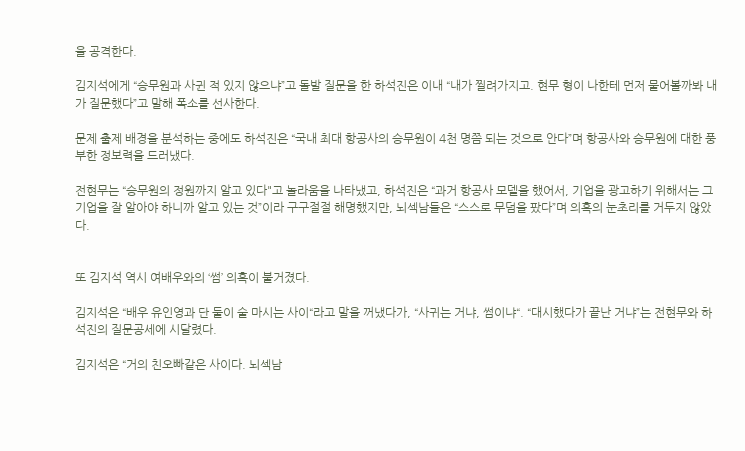을 공격한다.

김지석에게 “승무원과 사귄 적 있지 않으냐”고 돌발 질문을 한 하석진은 이내 “내가 찔려가지고. 현무 형이 나한테 먼저 물어볼까봐 내가 질문했다”고 말해 폭소를 선사한다.

문제 출제 배경을 분석하는 중에도 하석진은 “국내 최대 항공사의 승무원이 4천 명쯤 되는 것으로 안다”며 항공사와 승무원에 대한 풍부한 정보력을 드러냈다.

전현무는 “승무원의 정원까지 알고 있다"고 놀라움을 나타냈고, 하석진은 “과거 항공사 모델을 했어서, 기업을 광고하기 위해서는 그 기업을 잘 알아야 하니까 알고 있는 것”이라 구구절절 해명했지만, 뇌섹남들은 “스스로 무덤을 팠다”며 의혹의 눈초리를 거두지 않았다.


또 김지석 역시 여배우와의 ‘썸’ 의혹이 불거졌다.

김지석은 “배우 유인영과 단 둘이 술 마시는 사이“라고 말을 꺼냈다가, “사귀는 거냐, 썸이냐“. “대시했다가 끝난 거냐”는 전현무와 하석진의 질문공세에 시달렸다.

김지석은 “거의 친오빠같은 사이다. 뇌섹남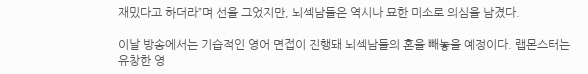재밌다고 하더라”며 선을 그었지만, 뇌섹남들은 역시나 묘한 미소로 의심을 남겼다.

이날 방송에서는 기습적인 영어 면접이 진행돼 뇌섹남들의 혼을 빼놓을 예정이다. 랩몬스터는 유창한 영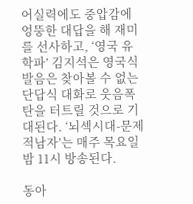어실력에도 중압감에 엉뚱한 대답을 해 재미를 선사하고, ‘영국 유학파’ 김지석은 영국식 발음은 찾아볼 수 없는 단답식 대화로 웃음폭탄을 터트릴 것으로 기대된다. ‘뇌섹시대-문제적남자’는 매주 목요일 밤 11시 방송된다.

동아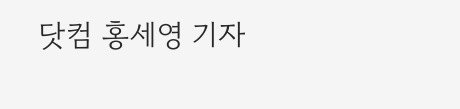닷컴 홍세영 기자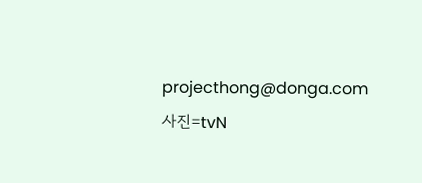projecthong@donga.com
사진=tvN